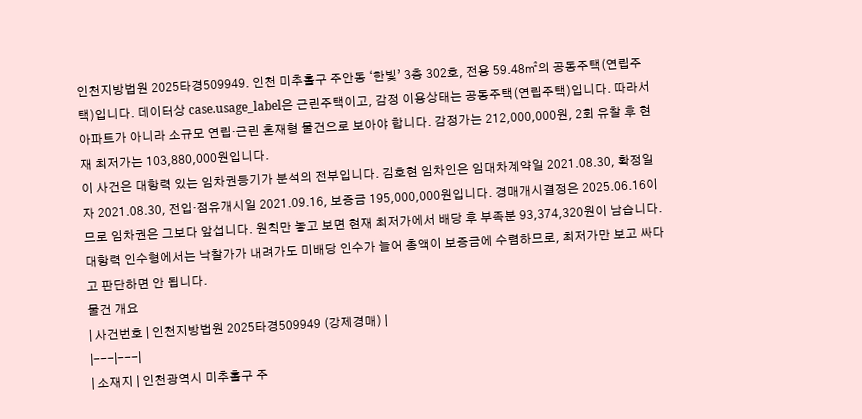인천지방법원 2025타경509949. 인천 미추홀구 주안동 ‘한빛’ 3층 302호, 전용 59.48㎡의 공동주택(연립주택)입니다. 데이터상 case.usage_label은 근린주택이고, 감정 이용상태는 공동주택(연립주택)입니다. 따라서 아파트가 아니라 소규모 연립·근린 혼재형 물건으로 보아야 합니다. 감정가는 212,000,000원, 2회 유찰 후 현재 최저가는 103,880,000원입니다.
이 사건은 대항력 있는 임차권등기가 분석의 전부입니다. 김호현 임차인은 임대차계약일 2021.08.30, 확정일자 2021.08.30, 전입·점유개시일 2021.09.16, 보증금 195,000,000원입니다. 경매개시결정은 2025.06.16이므로 임차권은 그보다 앞섭니다. 원칙만 놓고 보면 현재 최저가에서 배당 후 부족분 93,374,320원이 남습니다. 대항력 인수형에서는 낙찰가가 내려가도 미배당 인수가 늘어 총액이 보증금에 수렴하므로, 최저가만 보고 싸다고 판단하면 안 됩니다.
물건 개요
| 사건번호 | 인천지방법원 2025타경509949 (강제경매) |
|---|---|
| 소재지 | 인천광역시 미추홀구 주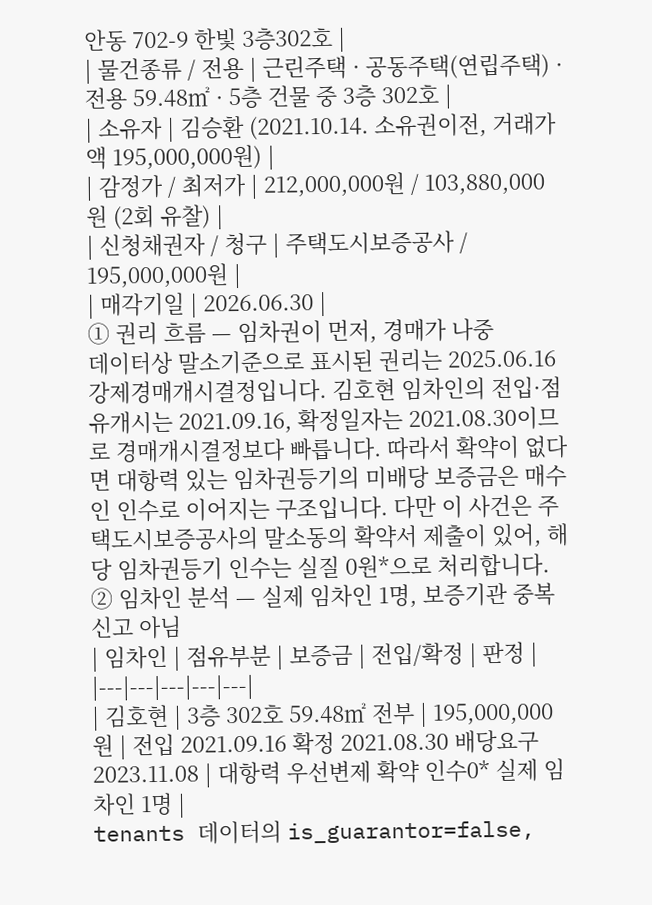안동 702-9 한빛 3층302호 |
| 물건종류 / 전용 | 근린주택 · 공동주택(연립주택) · 전용 59.48㎡ · 5층 건물 중 3층 302호 |
| 소유자 | 김승환 (2021.10.14. 소유권이전, 거래가액 195,000,000원) |
| 감정가 / 최저가 | 212,000,000원 / 103,880,000원 (2회 유찰) |
| 신청채권자 / 청구 | 주택도시보증공사 / 195,000,000원 |
| 매각기일 | 2026.06.30 |
① 권리 흐름 — 임차권이 먼저, 경매가 나중
데이터상 말소기준으로 표시된 권리는 2025.06.16 강제경매개시결정입니다. 김호현 임차인의 전입·점유개시는 2021.09.16, 확정일자는 2021.08.30이므로 경매개시결정보다 빠릅니다. 따라서 확약이 없다면 대항력 있는 임차권등기의 미배당 보증금은 매수인 인수로 이어지는 구조입니다. 다만 이 사건은 주택도시보증공사의 말소동의 확약서 제출이 있어, 해당 임차권등기 인수는 실질 0원*으로 처리합니다.
② 임차인 분석 — 실제 임차인 1명, 보증기관 중복신고 아님
| 임차인 | 점유부분 | 보증금 | 전입/확정 | 판정 |
|---|---|---|---|---|
| 김호현 | 3층 302호 59.48㎡ 전부 | 195,000,000원 | 전입 2021.09.16 확정 2021.08.30 배당요구 2023.11.08 | 대항력 우선변제 확약 인수0* 실제 임차인 1명 |
tenants 데이터의 is_guarantor=false,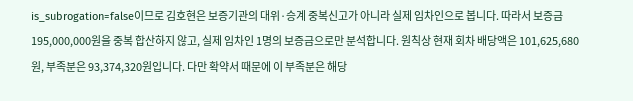is_subrogation=false이므로 김호현은 보증기관의 대위·승계 중복신고가 아니라 실제 임차인으로 봅니다. 따라서 보증금 195,000,000원을 중복 합산하지 않고, 실제 임차인 1명의 보증금으로만 분석합니다. 원칙상 현재 회차 배당액은 101,625,680원, 부족분은 93,374,320원입니다. 다만 확약서 때문에 이 부족분은 해당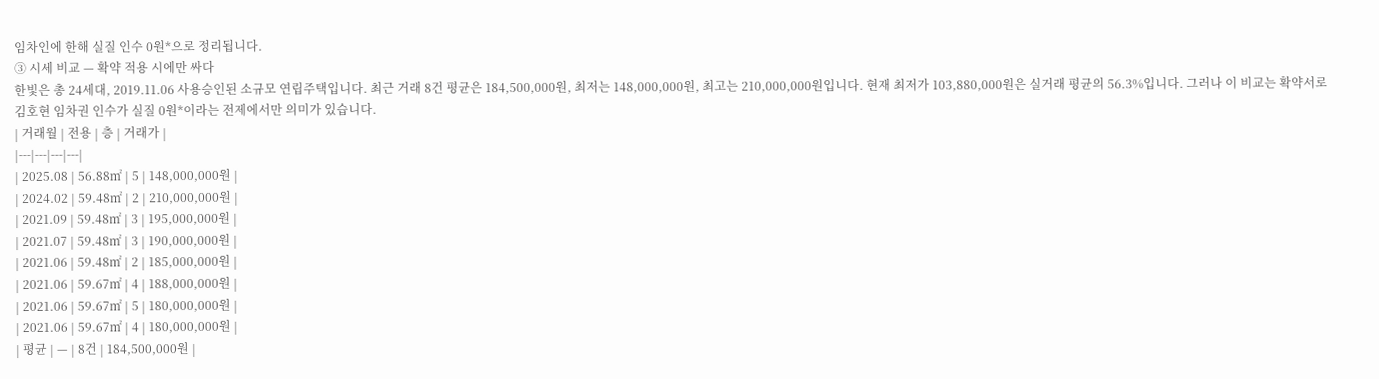임차인에 한해 실질 인수 0원*으로 정리됩니다.
③ 시세 비교 — 확약 적용 시에만 싸다
한빛은 총 24세대, 2019.11.06 사용승인된 소규모 연립주택입니다. 최근 거래 8건 평균은 184,500,000원, 최저는 148,000,000원, 최고는 210,000,000원입니다. 현재 최저가 103,880,000원은 실거래 평균의 56.3%입니다. 그러나 이 비교는 확약서로 김호현 임차권 인수가 실질 0원*이라는 전제에서만 의미가 있습니다.
| 거래월 | 전용 | 층 | 거래가 |
|---|---|---|---|
| 2025.08 | 56.88㎡ | 5 | 148,000,000원 |
| 2024.02 | 59.48㎡ | 2 | 210,000,000원 |
| 2021.09 | 59.48㎡ | 3 | 195,000,000원 |
| 2021.07 | 59.48㎡ | 3 | 190,000,000원 |
| 2021.06 | 59.48㎡ | 2 | 185,000,000원 |
| 2021.06 | 59.67㎡ | 4 | 188,000,000원 |
| 2021.06 | 59.67㎡ | 5 | 180,000,000원 |
| 2021.06 | 59.67㎡ | 4 | 180,000,000원 |
| 평균 | — | 8건 | 184,500,000원 |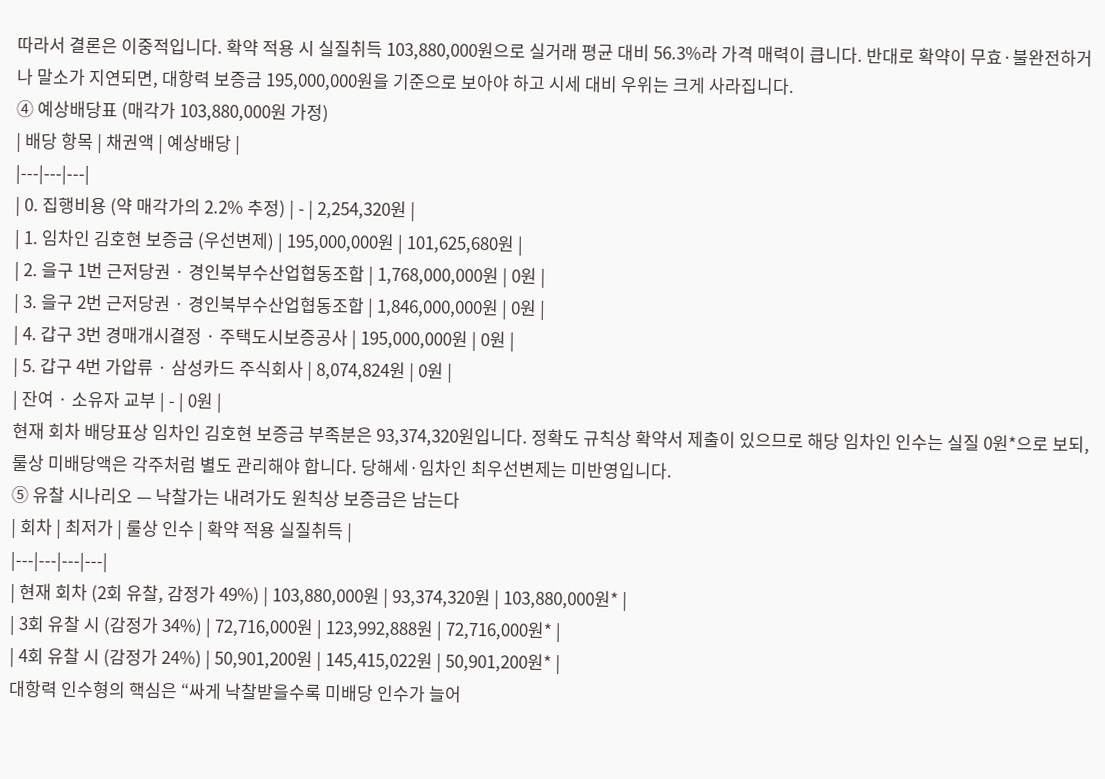따라서 결론은 이중적입니다. 확약 적용 시 실질취득 103,880,000원으로 실거래 평균 대비 56.3%라 가격 매력이 큽니다. 반대로 확약이 무효·불완전하거나 말소가 지연되면, 대항력 보증금 195,000,000원을 기준으로 보아야 하고 시세 대비 우위는 크게 사라집니다.
④ 예상배당표 (매각가 103,880,000원 가정)
| 배당 항목 | 채권액 | 예상배당 |
|---|---|---|
| 0. 집행비용 (약 매각가의 2.2% 추정) | - | 2,254,320원 |
| 1. 임차인 김호현 보증금 (우선변제) | 195,000,000원 | 101,625,680원 |
| 2. 을구 1번 근저당권 · 경인북부수산업협동조합 | 1,768,000,000원 | 0원 |
| 3. 을구 2번 근저당권 · 경인북부수산업협동조합 | 1,846,000,000원 | 0원 |
| 4. 갑구 3번 경매개시결정 · 주택도시보증공사 | 195,000,000원 | 0원 |
| 5. 갑구 4번 가압류 · 삼성카드 주식회사 | 8,074,824원 | 0원 |
| 잔여 · 소유자 교부 | - | 0원 |
현재 회차 배당표상 임차인 김호현 보증금 부족분은 93,374,320원입니다. 정확도 규칙상 확약서 제출이 있으므로 해당 임차인 인수는 실질 0원*으로 보되, 룰상 미배당액은 각주처럼 별도 관리해야 합니다. 당해세·임차인 최우선변제는 미반영입니다.
⑤ 유찰 시나리오 — 낙찰가는 내려가도 원칙상 보증금은 남는다
| 회차 | 최저가 | 룰상 인수 | 확약 적용 실질취득 |
|---|---|---|---|
| 현재 회차 (2회 유찰, 감정가 49%) | 103,880,000원 | 93,374,320원 | 103,880,000원* |
| 3회 유찰 시 (감정가 34%) | 72,716,000원 | 123,992,888원 | 72,716,000원* |
| 4회 유찰 시 (감정가 24%) | 50,901,200원 | 145,415,022원 | 50,901,200원* |
대항력 인수형의 핵심은 “싸게 낙찰받을수록 미배당 인수가 늘어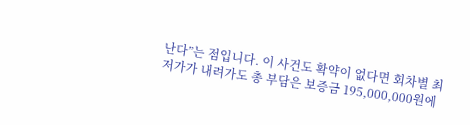난다”는 점입니다. 이 사건도 확약이 없다면 회차별 최저가가 내려가도 총 부담은 보증금 195,000,000원에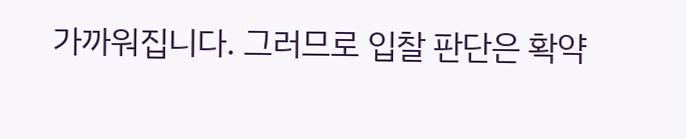가까워집니다. 그러므로 입찰 판단은 확약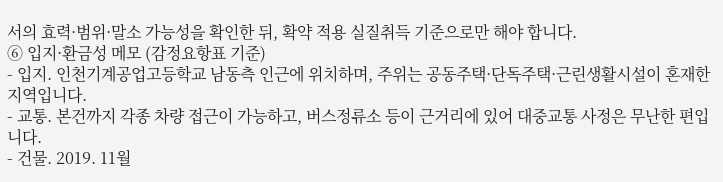서의 효력·범위·말소 가능성을 확인한 뒤, 확약 적용 실질취득 기준으로만 해야 합니다.
⑥ 입지·환금성 메모 (감정요항표 기준)
- 입지. 인천기계공업고등학교 남동측 인근에 위치하며, 주위는 공동주택·단독주택·근린생활시설이 혼재한 지역입니다.
- 교통. 본건까지 각종 차량 접근이 가능하고, 버스정류소 등이 근거리에 있어 대중교통 사정은 무난한 편입니다.
- 건물. 2019. 11월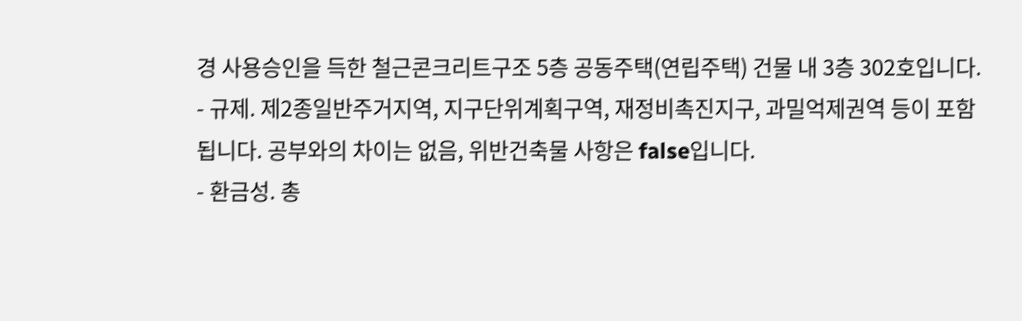경 사용승인을 득한 철근콘크리트구조 5층 공동주택(연립주택) 건물 내 3층 302호입니다.
- 규제. 제2종일반주거지역, 지구단위계획구역, 재정비촉진지구, 과밀억제권역 등이 포함됩니다. 공부와의 차이는 없음, 위반건축물 사항은 false입니다.
- 환금성. 총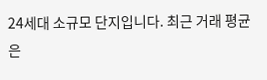24세대 소규모 단지입니다. 최근 거래 평균은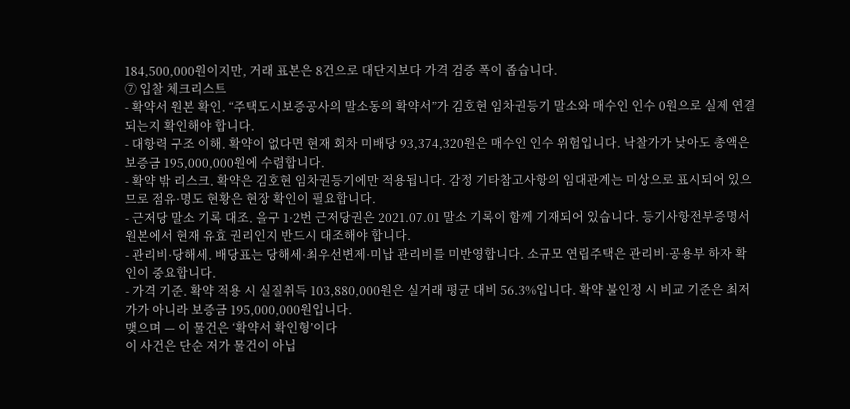184,500,000원이지만, 거래 표본은 8건으로 대단지보다 가격 검증 폭이 좁습니다.
⑦ 입찰 체크리스트
- 확약서 원본 확인. “주택도시보증공사의 말소동의 확약서”가 김호현 임차권등기 말소와 매수인 인수 0원으로 실제 연결되는지 확인해야 합니다.
- 대항력 구조 이해. 확약이 없다면 현재 회차 미배당 93,374,320원은 매수인 인수 위험입니다. 낙찰가가 낮아도 총액은 보증금 195,000,000원에 수렴합니다.
- 확약 밖 리스크. 확약은 김호현 임차권등기에만 적용됩니다. 감정 기타참고사항의 임대관계는 미상으로 표시되어 있으므로 점유·명도 현황은 현장 확인이 필요합니다.
- 근저당 말소 기록 대조. 을구 1·2번 근저당권은 2021.07.01 말소 기록이 함께 기재되어 있습니다. 등기사항전부증명서 원본에서 현재 유효 권리인지 반드시 대조해야 합니다.
- 관리비·당해세. 배당표는 당해세·최우선변제·미납 관리비를 미반영합니다. 소규모 연립주택은 관리비·공용부 하자 확인이 중요합니다.
- 가격 기준. 확약 적용 시 실질취득 103,880,000원은 실거래 평균 대비 56.3%입니다. 확약 불인정 시 비교 기준은 최저가가 아니라 보증금 195,000,000원입니다.
맺으며 — 이 물건은 ‘확약서 확인형’이다
이 사건은 단순 저가 물건이 아닙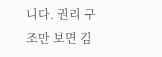니다. 권리 구조만 보면 김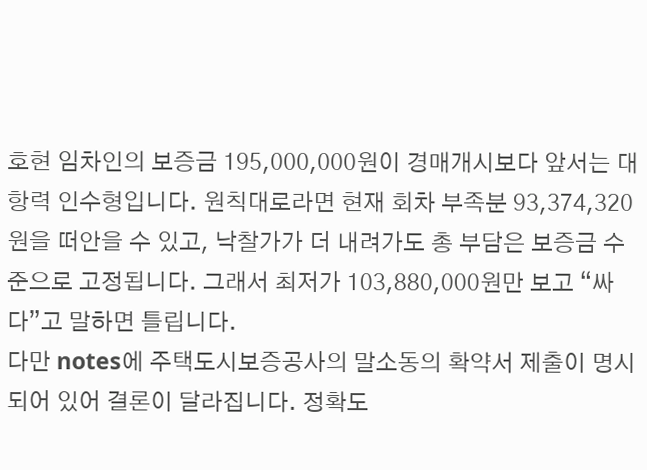호현 임차인의 보증금 195,000,000원이 경매개시보다 앞서는 대항력 인수형입니다. 원칙대로라면 현재 회차 부족분 93,374,320원을 떠안을 수 있고, 낙찰가가 더 내려가도 총 부담은 보증금 수준으로 고정됩니다. 그래서 최저가 103,880,000원만 보고 “싸다”고 말하면 틀립니다.
다만 notes에 주택도시보증공사의 말소동의 확약서 제출이 명시되어 있어 결론이 달라집니다. 정확도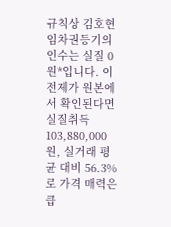규칙상 김호현 임차권등기의 인수는 실질 0원*입니다. 이 전제가 원본에서 확인된다면 실질취득 103,880,000원, 실거래 평균 대비 56.3%로 가격 매력은 큽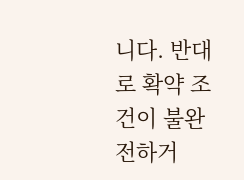니다. 반대로 확약 조건이 불완전하거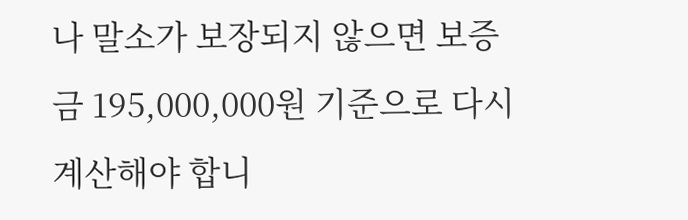나 말소가 보장되지 않으면 보증금 195,000,000원 기준으로 다시 계산해야 합니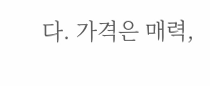다. 가격은 매력,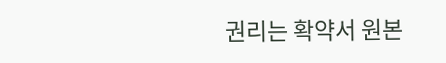권리는 확약서 원본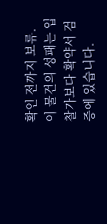확인 전까지 보류. 이 물건의 성패는 입찰가보다 확약서 검증에 있습니다.